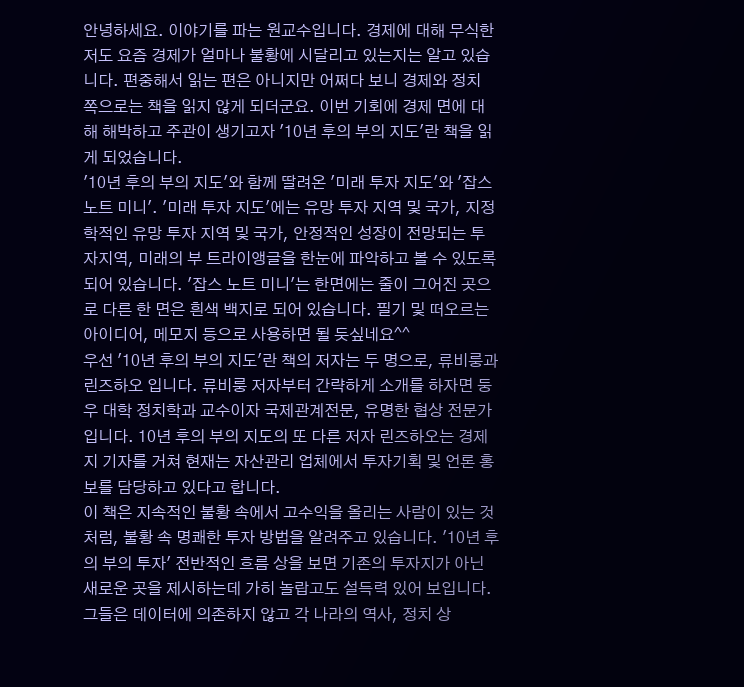안녕하세요. 이야기를 파는 원교수입니다. 경제에 대해 무식한 저도 요즘 경제가 얼마나 불황에 시달리고 있는지는 알고 있습니다. 편중해서 읽는 편은 아니지만 어쩌다 보니 경제와 정치 쪽으로는 책을 읽지 않게 되더군요. 이번 기회에 경제 면에 대해 해박하고 주관이 생기고자 '10년 후의 부의 지도'란 책을 읽게 되었습니다.
'10년 후의 부의 지도'와 함께 딸려온 '미래 투자 지도'와 '잡스 노트 미니'. '미래 투자 지도'에는 유망 투자 지역 및 국가, 지정학적인 유망 투자 지역 및 국가, 안정적인 성장이 전망되는 투자지역, 미래의 부 트라이앵글을 한눈에 파악하고 볼 수 있도록 되어 있습니다. '잡스 노트 미니'는 한면에는 줄이 그어진 곳으로 다른 한 면은 흰색 백지로 되어 있습니다. 필기 및 떠오르는 아이디어, 메모지 등으로 사용하면 될 듯싶네요^^
우선 '10년 후의 부의 지도'란 책의 저자는 두 명으로, 류비룽과 린즈하오 입니다. 류비룽 저자부터 간략하게 소개를 하자면 둥우 대학 정치학과 교수이자 국제관계전문, 유명한 협상 전문가입니다. 10년 후의 부의 지도의 또 다른 저자 린즈하오는 경제지 기자를 거쳐 현재는 자산관리 업체에서 투자기획 및 언론 홍보를 담당하고 있다고 합니다.
이 책은 지속적인 불황 속에서 고수익을 올리는 사람이 있는 것처럼, 불황 속 명쾌한 투자 방법을 알려주고 있습니다. '10년 후의 부의 투자' 전반적인 흐름 상을 보면 기존의 투자지가 아닌 새로운 곳을 제시하는데 가히 놀랍고도 설득력 있어 보입니다. 그들은 데이터에 의존하지 않고 각 나라의 역사, 정치 상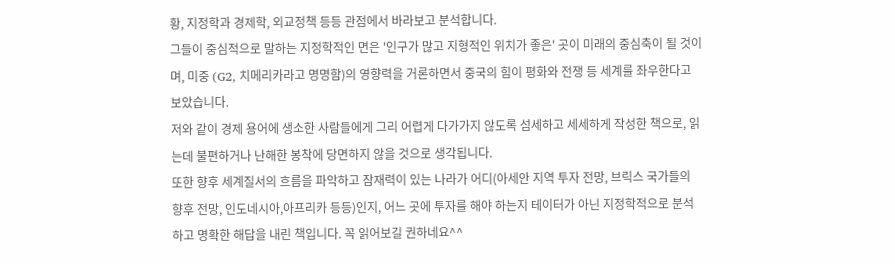황, 지정학과 경제학, 외교정책 등등 관점에서 바라보고 분석합니다.
그들이 중심적으로 말하는 지정학적인 면은 '인구가 많고 지형적인 위치가 좋은' 곳이 미래의 중심축이 될 것이며, 미중 (G2, 치메리카라고 명명함)의 영향력을 거론하면서 중국의 힘이 평화와 전쟁 등 세계를 좌우한다고 보았습니다.
저와 같이 경제 용어에 생소한 사람들에게 그리 어렵게 다가가지 않도록 섬세하고 세세하게 작성한 책으로, 읽는데 불편하거나 난해한 봉착에 당면하지 않을 것으로 생각됩니다.
또한 향후 세계질서의 흐름을 파악하고 잠재력이 있는 나라가 어디(아세안 지역 투자 전망, 브릭스 국가들의 향후 전망, 인도네시아,아프리카 등등)인지, 어느 곳에 투자를 해야 하는지 테이터가 아닌 지정학적으로 분석하고 명확한 해답을 내린 책입니다. 꼭 읽어보길 권하네요^^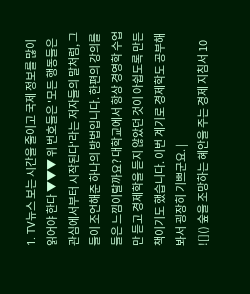1. TV뉴스 보는 시간을 줄이고 국제 정보를 많이 읽어야 한다 ▼▼▼ 위 번호들은 '모든 행동들은 관심에서부터 시작된다'라는 저자들의 말처럼, 그들이 조언해준 하나의 방법입니다. 한편의 강의를 들은 느낌이랄까요? 대학교에서 항상 경영학 수업만 듣고 경제학을 듣지 않았던 것이 아쉽도록 만든 책이기도 했습니다. 이번 계기로 경제학도 공부해봐서 굉장히 기쁘군요. |
![]() 숲을 조망하는 혜안을 주는 경제 지침서 10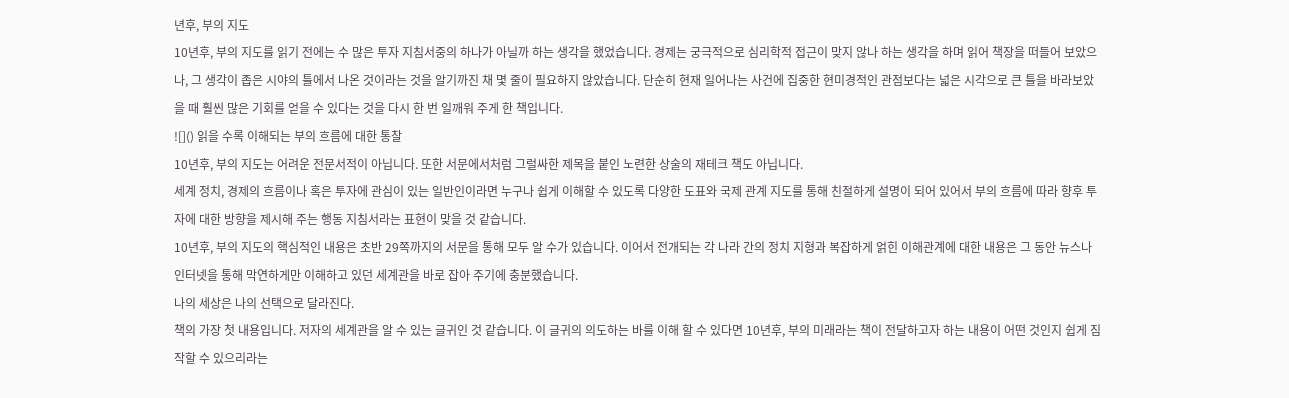년후, 부의 지도
10년후, 부의 지도를 읽기 전에는 수 많은 투자 지침서중의 하나가 아닐까 하는 생각을 했었습니다. 경제는 궁극적으로 심리학적 접근이 맞지 않나 하는 생각을 하며 읽어 책장을 떠들어 보았으나, 그 생각이 좁은 시야의 틀에서 나온 것이라는 것을 알기까진 채 몇 줄이 필요하지 않았습니다. 단순히 현재 일어나는 사건에 집중한 현미경적인 관점보다는 넓은 시각으로 큰 틀을 바라보았을 때 훨씬 많은 기회를 얻을 수 있다는 것을 다시 한 번 일깨워 주게 한 책입니다.
![]() 읽을 수록 이해되는 부의 흐름에 대한 통찰
10년후, 부의 지도는 어려운 전문서적이 아닙니다. 또한 서문에서처럼 그럴싸한 제목을 붙인 노련한 상술의 재테크 책도 아닙니다.
세계 정치, 경제의 흐름이나 혹은 투자에 관심이 있는 일반인이라면 누구나 쉽게 이해할 수 있도록 다양한 도표와 국제 관계 지도를 통해 친절하게 설명이 되어 있어서 부의 흐름에 따라 향후 투자에 대한 방향을 제시해 주는 행동 지침서라는 표현이 맞을 것 같습니다.
10년후, 부의 지도의 핵심적인 내용은 초반 29쪽까지의 서문을 통해 모두 알 수가 있습니다. 이어서 전개되는 각 나라 간의 정치 지형과 복잡하게 얽힌 이해관계에 대한 내용은 그 동안 뉴스나 인터넷을 통해 막연하게만 이해하고 있던 세계관을 바로 잡아 주기에 충분했습니다.
나의 세상은 나의 선택으로 달라진다.
책의 가장 첫 내용입니다. 저자의 세계관을 알 수 있는 글귀인 것 같습니다. 이 글귀의 의도하는 바를 이해 할 수 있다면 10년후, 부의 미래라는 책이 전달하고자 하는 내용이 어떤 것인지 쉽게 짐작할 수 있으리라는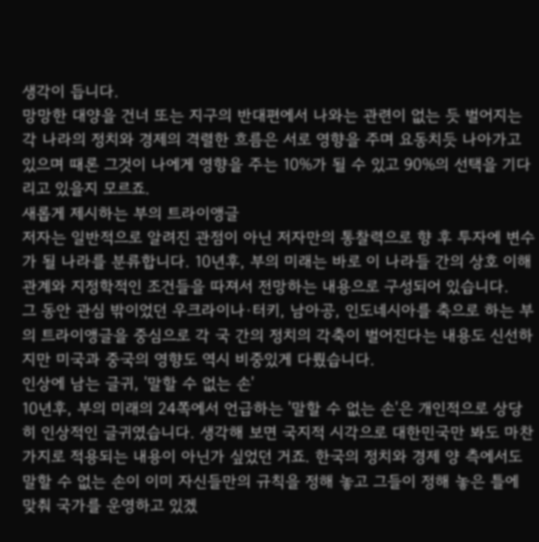생각이 듭니다.
망망한 대양을 건너 또는 지구의 반대편에서 나와는 관련이 없는 듯 벌어지는 각 나라의 정치와 경제의 격렬한 흐름은 서로 영향을 주며 요동치듯 나아가고 있으며 때론 그것이 나에게 영향을 주는 10%가 될 수 있고 90%의 선택을 기다리고 있을지 모르죠.
새롭게 제시하는 부의 트라이앵글
저자는 일반적으로 알려진 관점이 아닌 저자만의 통찰력으로 향 후 투자에 변수가 될 나라를 분류합니다. 10년후, 부의 미래는 바로 이 나라들 간의 상호 이해관계와 지정학적인 조건들을 따져서 전망하는 내용으로 구성되어 있습니다.
그 동안 관심 밖이었던 우크라이나·터키, 남아공, 인도네시아를 축으로 하는 부의 트라이앵글을 중심으로 각 국 간의 정치의 각축이 벌어진다는 내용도 신선하지만 미국과 중국의 영향도 역시 비중있게 다뤘습니다.
인상에 남는 글귀, '말할 수 없는 손'
10년후, 부의 미래의 24쪽에서 언급하는 '말할 수 없는 손'은 개인적으로 상당히 인상적인 글귀였습니다. 생각해 보면 국지적 시각으로 대한민국만 봐도 마찬가지로 적용되는 내용이 아닌가 싶었던 거죠. 한국의 정치와 경제 양 측에서도 말할 수 없는 손이 이미 자신들만의 규칙을 정해 놓고 그들이 정해 놓은 틀에 맞춰 국가를 운영하고 있겠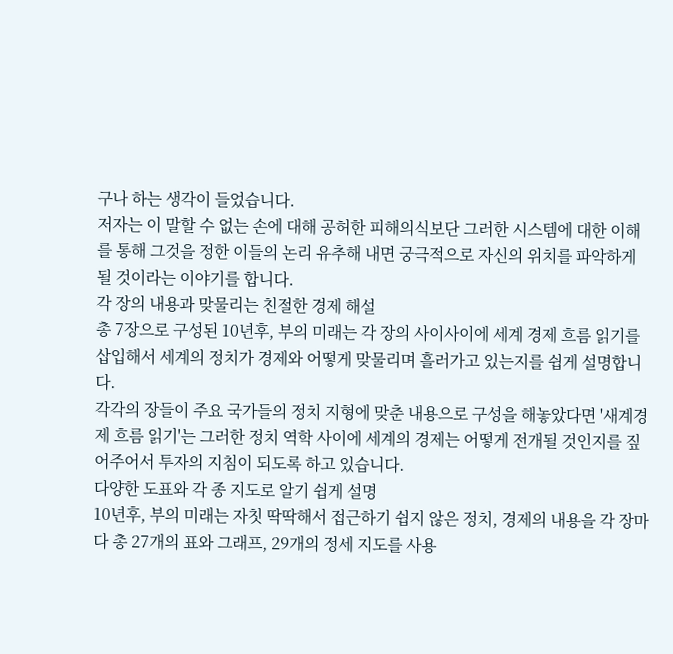구나 하는 생각이 들었습니다.
저자는 이 말할 수 없는 손에 대해 공허한 피해의식보단 그러한 시스템에 대한 이해를 통해 그것을 정한 이들의 논리 유추해 내면 궁극적으로 자신의 위치를 파악하게 될 것이라는 이야기를 합니다.
각 장의 내용과 맞물리는 친절한 경제 해설
총 7장으로 구성된 10년후, 부의 미래는 각 장의 사이사이에 세계 경제 흐름 읽기를 삽입해서 세계의 정치가 경제와 어떻게 맞물리며 흘러가고 있는지를 쉽게 설명합니다.
각각의 장들이 주요 국가들의 정치 지형에 맞춘 내용으로 구성을 해놓았다면 '새계경제 흐름 읽기'는 그러한 정치 역학 사이에 세계의 경제는 어떻게 전개될 것인지를 짚어주어서 투자의 지침이 되도록 하고 있습니다.
다양한 도표와 각 종 지도로 알기 쉽게 설명
10년후, 부의 미래는 자칫 딱딱해서 접근하기 쉽지 않은 정치, 경제의 내용을 각 장마다 총 27개의 표와 그래프, 29개의 정세 지도를 사용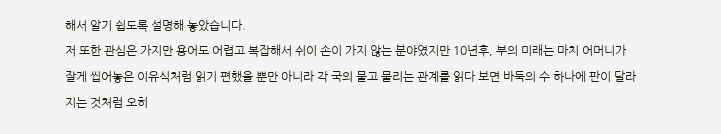해서 알기 쉽도록 설명해 놓았습니다.
저 또한 관심은 가지만 용어도 어렵고 복잡해서 쉬이 손이 가지 않는 분야였지만 10년후, 부의 미래는 마치 어머니가 잘게 씹어놓은 이유식처럼 읽기 편했을 뿐만 아니라 각 국의 물고 물리는 관계를 읽다 보면 바둑의 수 하나에 판이 달라지는 것처럼 오히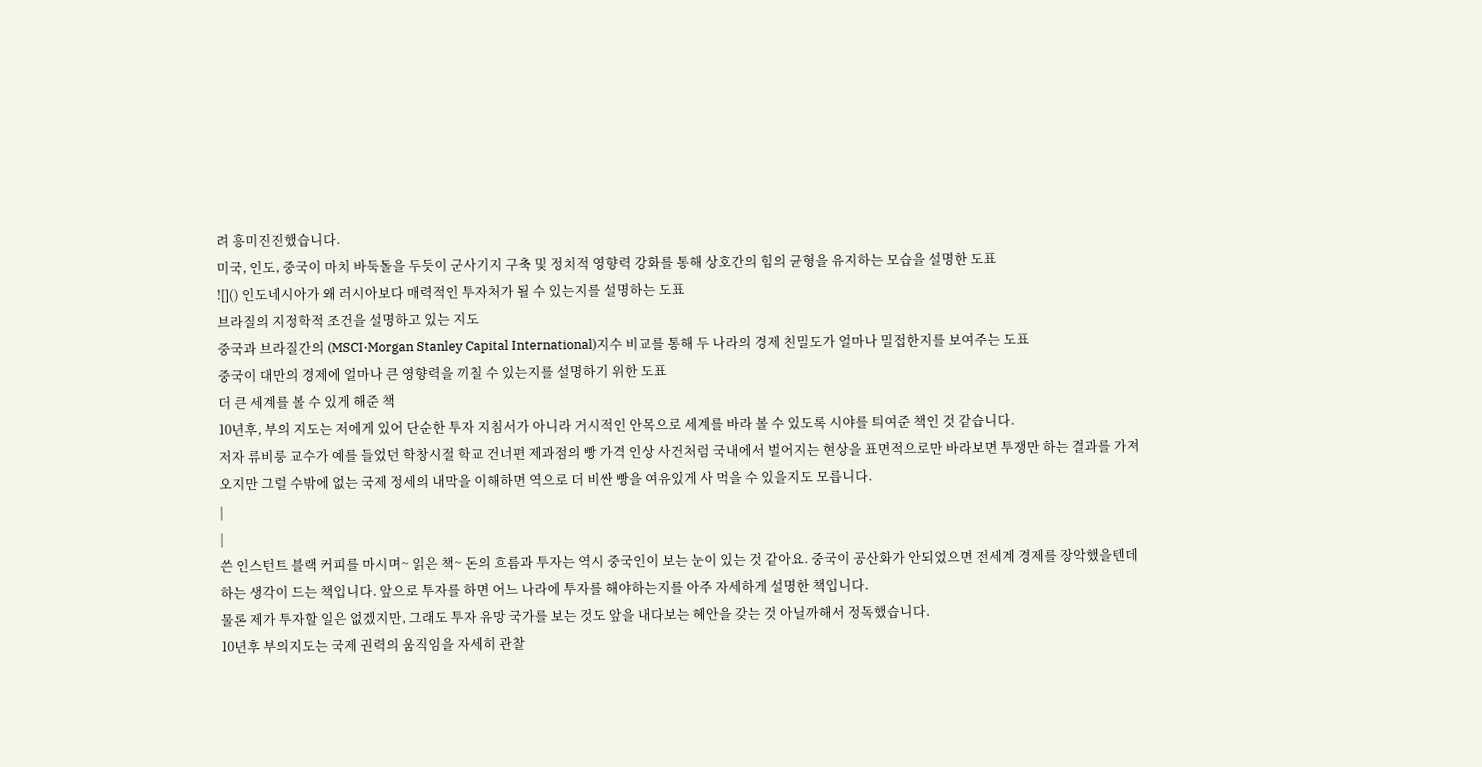려 흥미진진했습니다.
미국, 인도, 중국이 마치 바둑돌을 두듯이 군사기지 구축 및 정치적 영향력 강화를 통해 상호간의 힘의 균형을 유지하는 모습을 설명한 도표
![]() 인도네시아가 왜 러시아보다 매력적인 투자처가 될 수 있는지를 설명하는 도표
브라질의 지정학적 조건을 설명하고 있는 지도
중국과 브라질간의 (MSCI·Morgan Stanley Capital International)지수 비교를 통해 두 나라의 경제 친밀도가 얼마나 밀접한지를 보여주는 도표
중국이 대만의 경제에 얼마나 큰 영향력을 끼칠 수 있는지를 설명하기 위한 도표
더 큰 세계를 볼 수 있게 해준 책
10년후, 부의 지도는 저에게 있어 단순한 투자 지침서가 아니라 거시적인 안목으로 세계를 바라 볼 수 있도록 시야를 틔여준 책인 것 같습니다.
저자 류비룽 교수가 예를 들었던 학창시절 학교 건너편 제과점의 빵 가격 인상 사건처럼 국내에서 벌어지는 현상을 표면적으로만 바라보면 투쟁만 하는 결과를 가져오지만 그럴 수밖에 없는 국제 정세의 내막을 이해하면 역으로 더 비싼 빵을 여유있게 사 먹을 수 있을지도 모릅니다.
|
|
쓴 인스턴트 블랙 커피를 마시며~ 읽은 책~ 돈의 흐름과 투자는 역시 중국인이 보는 눈이 있는 것 같아요. 중국이 공산화가 안되었으면 전세계 경제를 장악했을텐데 하는 생각이 드는 책입니다. 앞으로 투자를 하면 어느 나라에 투자를 해야하는지를 아주 자세하게 설명한 책입니다.
물론 제가 투자할 일은 없겠지만, 그래도 투자 유망 국가를 보는 것도 앞을 내다보는 혜안을 갖는 것 아닐까해서 정독했습니다.
10년후 부의지도는 국제 권력의 움직임을 자세히 관찰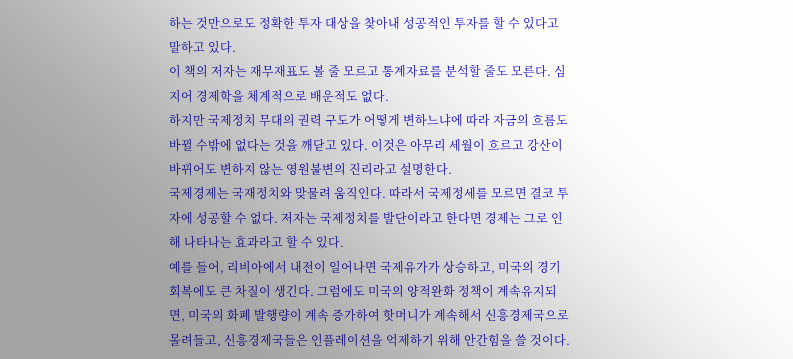하는 것만으로도 정확한 투자 대상을 찾아내 성공적인 투자를 할 수 있다고 말하고 있다.
이 책의 저자는 재무재표도 볼 줄 모르고 통계자료를 분석할 줄도 모른다. 심지어 경제학을 체계적으로 배운적도 없다.
하지만 국제정치 무대의 권력 구도가 어떻게 변하느냐에 따라 자금의 흐름도 바뀔 수밖에 없다는 것을 깨닫고 있다. 이것은 아무리 세월이 흐르고 강산이 바뀌어도 변하지 않는 영원불변의 진리라고 설명한다.
국제경제는 국재정치와 맞물려 움직인다. 따라서 국제정세를 모르면 결코 투자에 성공할 수 없다. 저자는 국제정치를 발단이라고 한다면 경제는 그로 인해 나타나는 효과라고 할 수 있다.
예를 들어, 리비아에서 내전이 일어나면 국제유가가 상승하고, 미국의 경기 회복에도 큰 차질이 생긴다. 그럼에도 미국의 양적완화 정책이 계속유지되면, 미국의 화폐 발행량이 계속 증가하여 핫머니가 계속해서 신흥경제국으로 몰려들고, 신흥경제국들은 인플레이션을 억제하기 위해 안간힘을 쓸 것이다.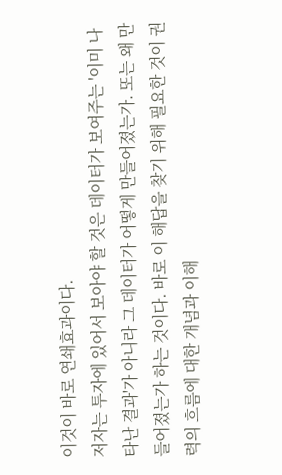이것이 바로 연쇄효과이다.
저자는 투자에 있어서 보아야 할 것은 데이터가 보여주는 '이미 나타난 결과'가 아니라 그 데이터가 어떻게 만들어졌는가. 또는 왜 만들어졌는가 하는 것이다. 바로 이 해답을 찾기 위해 필요한 것이 권력의 흐름에 대한 개념과 이해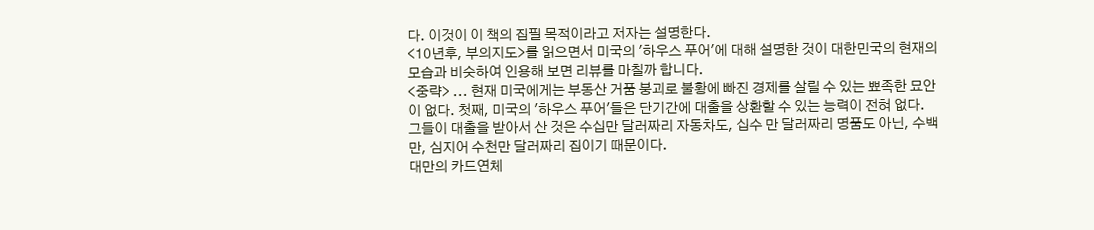다. 이것이 이 책의 집필 목적이라고 저자는 설명한다.
<10년후, 부의지도>를 읽으면서 미국의 '하우스 푸어'에 대해 설명한 것이 대한민국의 현재의 모습과 비슷하여 인용해 보면 리뷰를 마칠까 합니다.
<중략> ... 현재 미국에게는 부동산 거품 붕괴로 불황에 빠진 경제를 살릴 수 있는 뾰족한 묘안이 없다. 첫째, 미국의 '하우스 푸어'들은 단기간에 대출을 상환할 수 있는 능력이 전혀 없다. 그들이 대출을 받아서 산 것은 수십만 달러짜리 자동차도, 십수 만 달러짜리 명품도 아닌, 수백만, 심지어 수천만 달러짜리 집이기 때문이다.
대만의 카드연체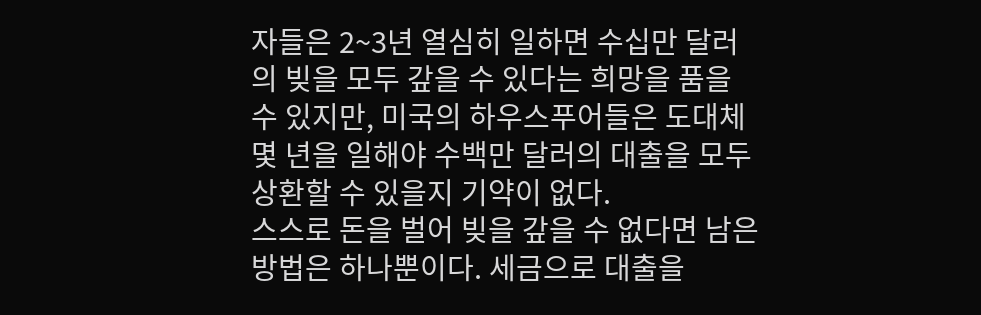자들은 2~3년 열심히 일하면 수십만 달러의 빚을 모두 갚을 수 있다는 희망을 품을 수 있지만, 미국의 하우스푸어들은 도대체 몇 년을 일해야 수백만 달러의 대출을 모두 상환할 수 있을지 기약이 없다.
스스로 돈을 벌어 빚을 갚을 수 없다면 남은 방법은 하나뿐이다. 세금으로 대출을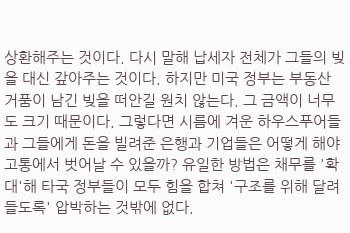상환해주는 것이다. 다시 말해 납세자 전체가 그들의 빚을 대신 갚아주는 것이다. 하지만 미국 정부는 부동산 거품이 남긴 빚을 떠안길 원치 않는다. 그 금액이 너무도 크기 때문이다. 그렇다면 시름에 겨운 하우스푸어들과 그들에게 돈을 빌려준 은행과 기업들은 어떻게 해야 고통에서 벗어날 수 있을까? 유일한 방법은 채무를 '확대'해 타국 정부들이 모두 힘을 합쳐 '구조를 위해 달려들도록' 압박하는 것밖에 없다.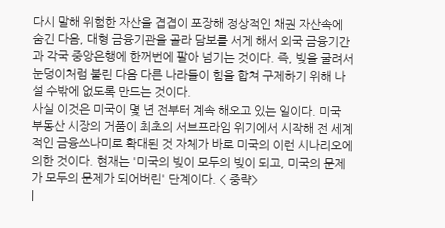다시 말해 위험한 자산을 겹겹이 포장해 정상적인 채권 자산속에 숨긴 다음, 대형 금융기관을 골라 담보를 서게 해서 외국 금융기간과 각국 중앙은행에 한꺼번에 팔아 넘기는 것이다. 즉, 빚을 굴려서 눈덩이처럼 불린 다음 다른 나라들이 힘을 합쳐 구제하기 위해 나설 수밖에 없도록 만드는 것이다.
사실 이것은 미국이 몇 년 전부터 계속 해오고 있는 일이다. 미국 부동산 시장의 거품이 최초의 서브프라임 위기에서 시작해 전 세계적인 금융쓰나미로 확대된 것 자체가 바로 미국의 이런 시나리오에 의한 것이다. 현재는 '미국의 빚이 모두의 빚이 되고, 미국의 문제가 모두의 문제가 되어버린' 단계이다. < 중략>
|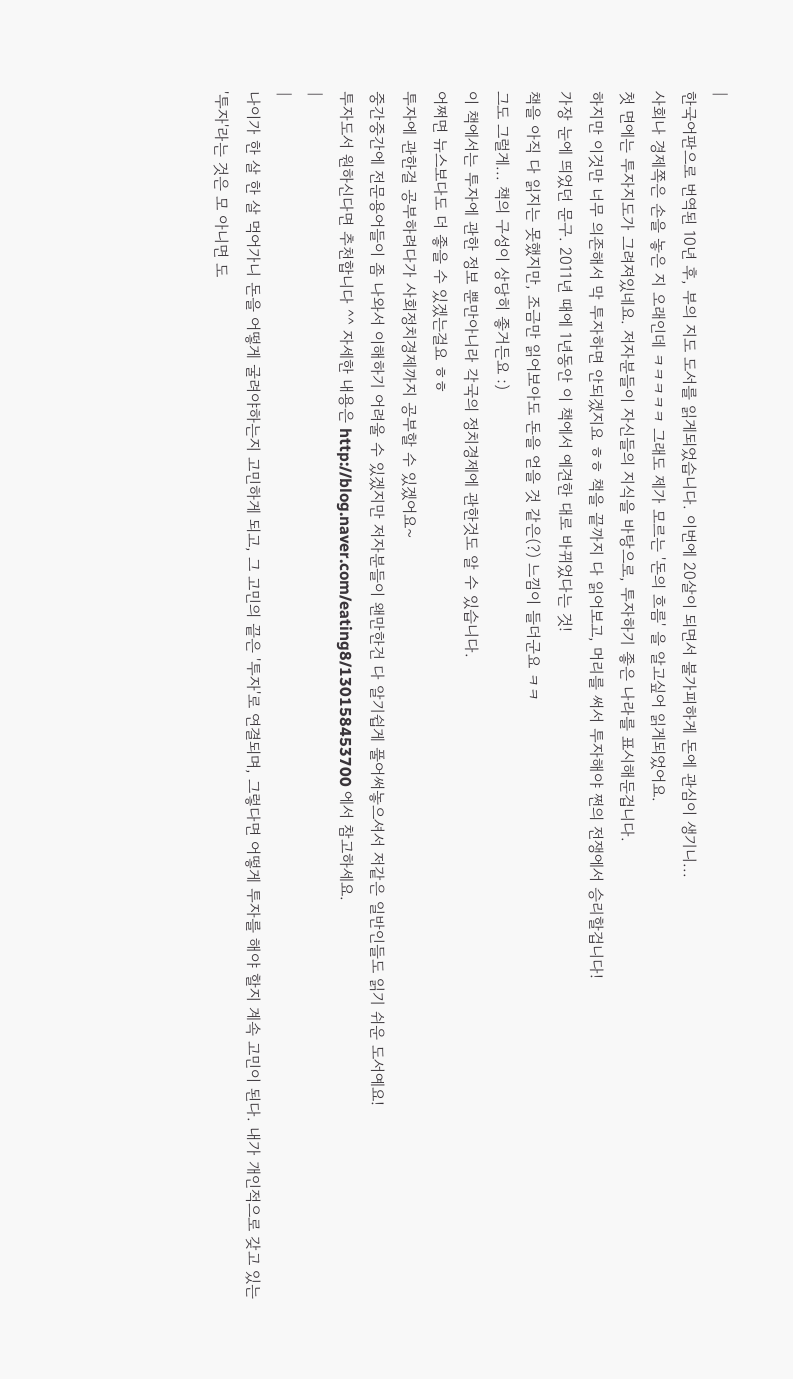|
한국어판으로 번역된 10년 후, 부의 지도 도서를 읽게되었습니다. 이번에 20살이 되면서 불가피하게 돈에 관심이 생기니...
사회나 경제쪽은 손을 놓은 지 오래인데 ㅋㅋㅋㅋㅋ 그래도 제가 모르는 '돈의 흐름' 을 알고싶어 읽게되었어요.
첫 면에는 투자지도가 그려져있네요. 저자분들이 자신들의 지식을 바탕으로, 투자하기 좋은 나라를 표시해둔겁니다.
하지만 이것만 너무 의존해서 막 투자하면 안되겠지요 ㅎㅎ 책을 끝까지 다 읽어보고, 머리를 써서 투자해야 쩐의 전쟁에서 승리할겁니다!
가장 눈에 띄었던 문구. 2011년 때에 1년동안 이 책에서 예견한 대로 바뀌었다는 것!
책을 아직 다 읽지는 못했지만, 조금만 읽어보아도 돈을 얻을 것 같은(?) 느낌이 들더군요 ㅋㅋ
그도 그럴게... 책의 구성이 상당히 좋거든요 :)
이 책에서는 투자에 관한 정보 뿐만아니라 각국의 정치경제에 관한것도 알 수 있습니다.
어쩌면 뉴스보다도 더 좋을 수 있겠는걸요 ㅎㅎ
투자에 관한걸 공부하려다가 사회정치경제까지 공부할 수 있겠어요~
중간중간에 전문용어들이 좀 나와서 이해하기 어려울 수 있겠지만 저자분들이 왠만한건 다 알기쉽게 풀어써놓으셔서 저같은 일반인들도 읽기 쉬운 도서예요!
투자도서 원하신다면 추천합니다 ^^ 자세한 내용은 http://blog.naver.com/eating8/130158453700 에서 참고하세요.
|
|
나이가 한 살 한 살 먹어가니 돈을 어떻게 굴려야하는지 고민하게 되고, 그 고민의 끝은 '투자'로 연결되며, 그렇다면 어떻게 투자를 해야 할지 계속 고민이 된다. 내가 개인적으로 갖고 있는 '투자'라는 것은 모 아니면 도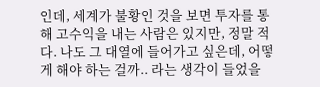인데, 세계가 불황인 것을 보면 투자를 통해 고수익을 내는 사람은 있지만, 정말 적다. 나도 그 대열에 들어가고 싶은데, 어떻게 해야 하는 걸까.. 라는 생각이 들었을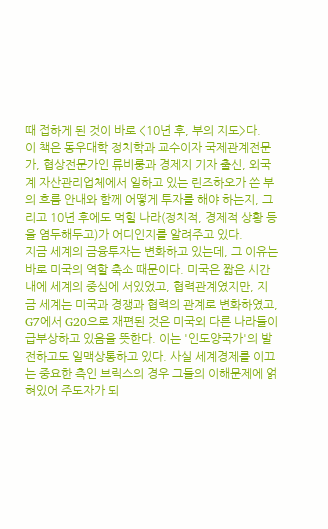때 접하게 된 것이 바로 <10년 후, 부의 지도>다.
이 책은 동우대학 정치학과 교수이자 국제관계전문가, 협상전문가인 류비룽과 경제지 기자 출신, 외국계 자산관리업체에서 일하고 있는 린즈하오가 쓴 부의 흐름 안내와 함께 어떻게 투자를 해야 하는지, 그리고 10년 후에도 먹힐 나라(정치적, 경제적 상황 등을 염두해두고)가 어디인지를 알려주고 있다.
지금 세계의 금융투자는 변화하고 있는데, 그 이유는 바로 미국의 역할 축소 때문이다. 미국은 짧은 시간 내에 세계의 중심에 서있었고, 협력관계였지만, 지금 세계는 미국과 경쟁과 협력의 관계로 변화하였고, G7에서 G20으로 재편된 것은 미국외 다른 나라들이 급부상하고 있음을 뜻한다. 이는 '인도양국가'의 발전하고도 일맥상통하고 있다. 사실 세계경제를 이끄는 중요한 측인 브릭스의 경우 그들의 이해문제에 얽혀있어 주도자가 되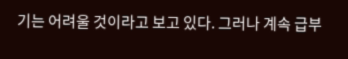기는 어려울 것이라고 보고 있다. 그러나 계속 급부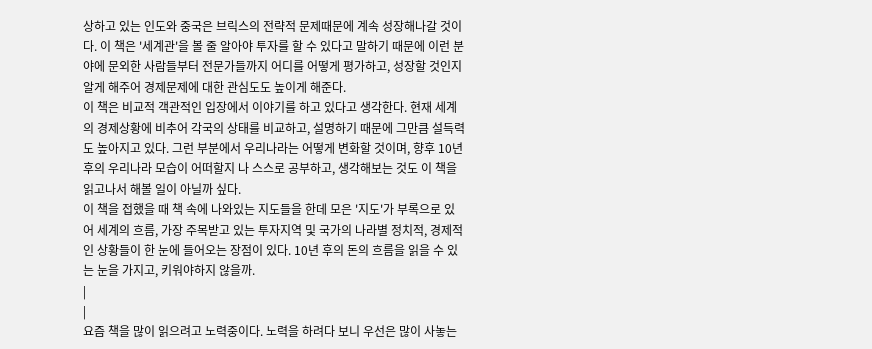상하고 있는 인도와 중국은 브릭스의 전략적 문제때문에 계속 성장해나갈 것이다. 이 책은 '세계관'을 볼 줄 알아야 투자를 할 수 있다고 말하기 때문에 이런 분야에 문외한 사람들부터 전문가들까지 어디를 어떻게 평가하고, 성장할 것인지 알게 해주어 경제문제에 대한 관심도도 높이게 해준다.
이 책은 비교적 객관적인 입장에서 이야기를 하고 있다고 생각한다. 현재 세계의 경제상황에 비추어 각국의 상태를 비교하고, 설명하기 때문에 그만큼 설득력도 높아지고 있다. 그런 부분에서 우리나라는 어떻게 변화할 것이며, 향후 10년 후의 우리나라 모습이 어떠할지 나 스스로 공부하고, 생각해보는 것도 이 책을 읽고나서 해볼 일이 아닐까 싶다.
이 책을 접했을 때 책 속에 나와있는 지도들을 한데 모은 '지도'가 부록으로 있어 세계의 흐름, 가장 주목받고 있는 투자지역 및 국가의 나라별 정치적, 경제적인 상황들이 한 눈에 들어오는 장점이 있다. 10년 후의 돈의 흐름을 읽을 수 있는 눈을 가지고, 키워야하지 않을까.
|
|
요즘 책을 많이 읽으려고 노력중이다. 노력을 하려다 보니 우선은 많이 사놓는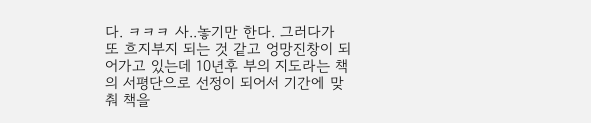다. ㅋㅋㅋ 사..놓기만 한다. 그러다가 또 흐지부지 되는 것 같고 엉망진창이 되어가고 있는데 10년후 부의 지도라는 책의 서평단으로 선정이 되어서 기간에 맞춰 책을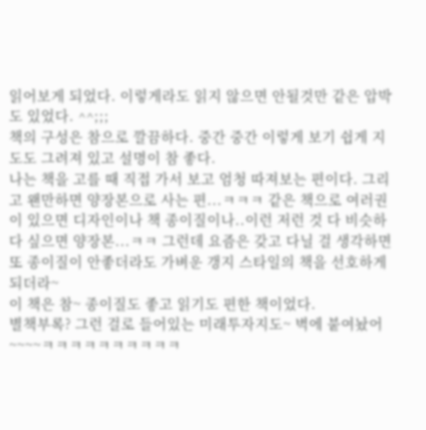읽어보게 되었다. 이렇게라도 읽지 않으면 안될것만 같은 압박도 있었다. ^^;;;
책의 구성은 참으로 깔끔하다. 중간 중간 이렇게 보기 쉽게 지도도 그려져 있고 설명이 참 좋다.
나는 책을 고를 때 직접 가서 보고 엄청 따져보는 편이다. 그리고 왠만하면 양장본으로 사는 편...ㅋㅋㅋ 같은 책으로 여러권이 있으면 디자인이나 책 종이질이나..이런 저런 것 다 비슷하다 싶으면 양장본...ㅋㅋ 그런데 요즘은 갖고 다닐 걸 생각하면 또 종이질이 안좋더라도 가벼운 갱지 스타일의 책을 선호하게 되더라~
이 책은 참~ 종이질도 좋고 읽기도 편한 책이었다.
별책부록? 그런 걸로 들어있는 미래투자지도~ 벽에 붙여놨어~~~~ㅋㅋㅋㅋㅋㅋㅋㅋㅋㅋ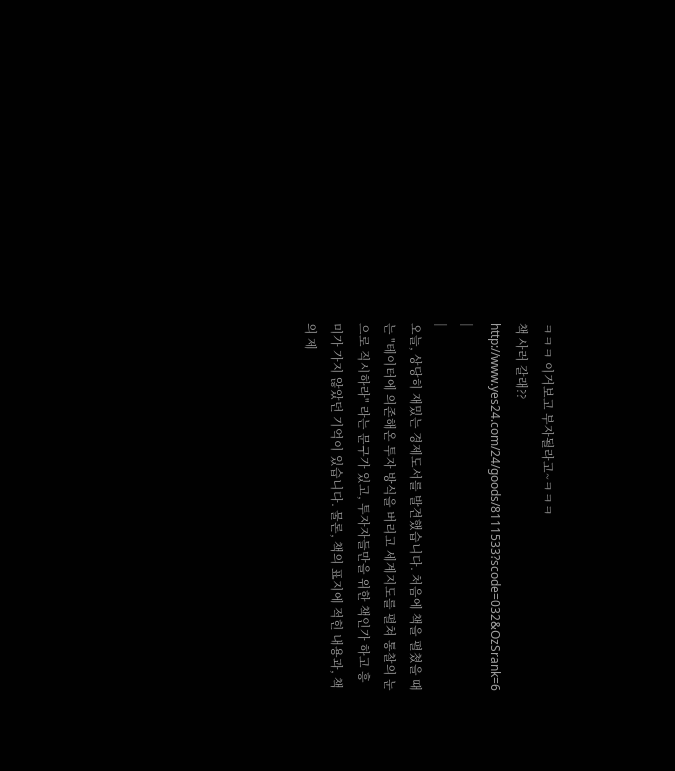ㅋㅋㅋ 이거보고 부자될라고~ㅋㅋㅋ
책 사러 갈래??
http://www.yes24.com/24/goods/8111533?scode=032&OzSrank=6
|
|
오늘, 상당히 재밌는 경제도서를 발견했습니다. 처음에 책을 펼쳤을 때는 "테이터에 의존해온 투자 방식을 버리고 세계지도를 펼쳐 통찰의 눈으로 직시하라" 라는 문구가 있고, 투자자들만을 위한 책인가 하고 흥미가 가지 않았던 기억이 있습니다. 물론, 책의 표지에 적힌 내용과, 책의 제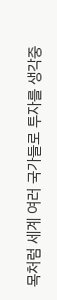목처럼 세계 여러 국가들로 투자를 생각중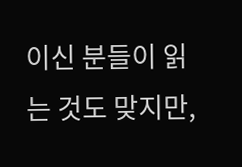이신 분들이 읽는 것도 맞지만,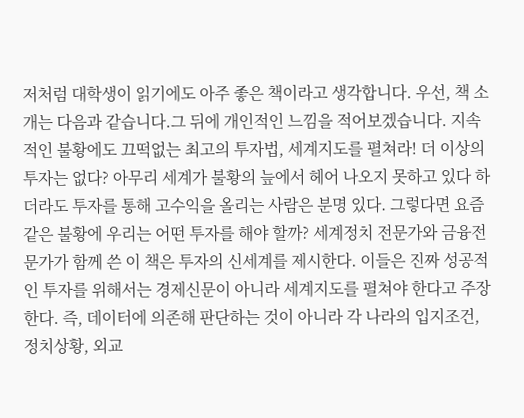저처럼 대학생이 읽기에도 아주 좋은 책이라고 생각합니다. 우선, 책 소개는 다음과 같습니다.그 뒤에 개인적인 느낌을 적어보겠습니다. 지속적인 불황에도 끄떡없는 최고의 투자법, 세계지도를 펼쳐라! 더 이상의 투자는 없다? 아무리 세계가 불황의 늪에서 헤어 나오지 못하고 있다 하더라도 투자를 통해 고수익을 올리는 사람은 분명 있다. 그렇다면 요즘 같은 불황에 우리는 어떤 투자를 해야 할까? 세계정치 전문가와 금융전문가가 함께 쓴 이 책은 투자의 신세계를 제시한다. 이들은 진짜 성공적인 투자를 위해서는 경제신문이 아니라 세계지도를 펼쳐야 한다고 주장한다. 즉, 데이터에 의존해 판단하는 것이 아니라 각 나라의 입지조건, 정치상황, 외교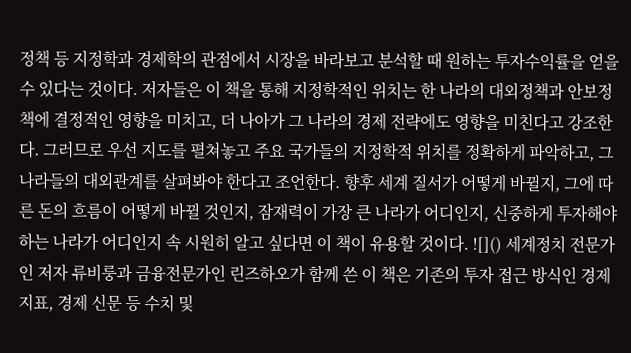정책 등 지정학과 경제학의 관점에서 시장을 바라보고 분석할 때 원하는 투자수익률을 얻을 수 있다는 것이다. 저자들은 이 책을 통해 지정학적인 위치는 한 나라의 대외정책과 안보정책에 결정적인 영향을 미치고, 더 나아가 그 나라의 경제 전략에도 영향을 미친다고 강조한다. 그러므로 우선 지도를 펼쳐놓고 주요 국가들의 지정학적 위치를 정확하게 파악하고, 그 나라들의 대외관계를 살펴봐야 한다고 조언한다. 향후 세계 질서가 어떻게 바뀔지, 그에 따른 돈의 흐름이 어떻게 바뀔 것인지, 잠재력이 가장 큰 나라가 어디인지, 신중하게 투자해야 하는 나라가 어디인지 속 시원히 알고 싶다면 이 책이 유용할 것이다. ![]() 세계정치 전문가인 저자 류비룽과 금융전문가인 린즈하오가 함께 쓴 이 책은 기존의 투자 접근 방식인 경제 지표, 경제 신문 등 수치 및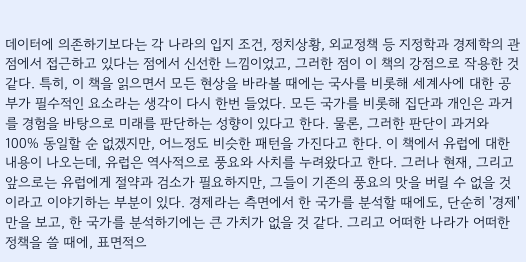데이터에 의존하기보다는 각 나라의 입지 조건, 정치상황, 외교정책 등 지정학과 경제학의 관점에서 접근하고 있다는 점에서 신선한 느낌이었고, 그러한 점이 이 책의 강점으로 작용한 것 같다. 특히, 이 책을 읽으면서 모든 현상을 바라볼 때에는 국사를 비롯해 세계사에 대한 공부가 필수적인 요소라는 생각이 다시 한번 들었다. 모든 국가를 비롯해 집단과 개인은 과거를 경험을 바탕으로 미래를 판단하는 성향이 있다고 한다. 물론, 그러한 판단이 과거와 100% 동일할 순 없겠지만, 어느정도 비슷한 패턴을 가진다고 한다. 이 책에서 유럽에 대한 내용이 나오는데, 유럽은 역사적으로 풍요와 사치를 누려왔다고 한다. 그러나 현재, 그리고 앞으로는 유럽에게 절약과 검소가 필요하지만, 그들이 기존의 풍요의 맛을 버릴 수 없을 것이라고 이야기하는 부분이 있다. 경제라는 측면에서 한 국가를 분석할 때에도, 단순히 '경제'만을 보고, 한 국가를 분석하기에는 큰 가치가 없을 것 같다. 그리고 어떠한 나라가 어떠한 정책을 쓸 때에, 표면적으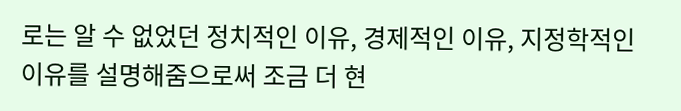로는 알 수 없었던 정치적인 이유, 경제적인 이유, 지정학적인 이유를 설명해줌으로써 조금 더 현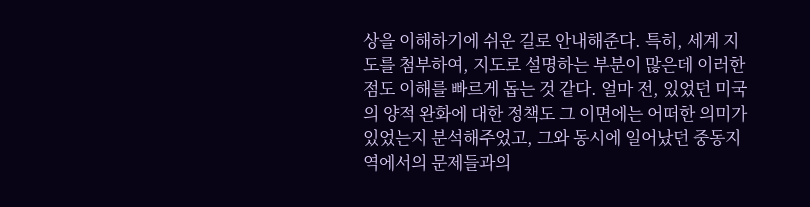상을 이해하기에 쉬운 길로 안내해준다. 특히, 세계 지도를 첨부하여, 지도로 설명하는 부분이 많은데 이러한 점도 이해를 빠르게 돕는 것 같다. 얼마 전, 있었던 미국의 양적 완화에 대한 정책도 그 이면에는 어떠한 의미가 있었는지 분석해주었고, 그와 동시에 일어났던 중동지역에서의 문제들과의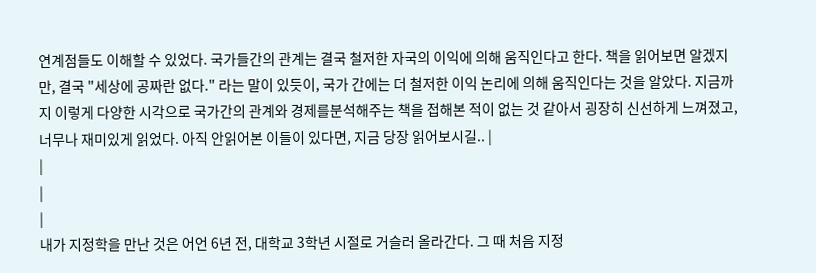연계점들도 이해할 수 있었다. 국가들간의 관계는 결국 철저한 자국의 이익에 의해 움직인다고 한다. 책을 읽어보면 알겠지만, 결국 "세상에 공짜란 없다." 라는 말이 있듯이, 국가 간에는 더 철저한 이익 논리에 의해 움직인다는 것을 알았다. 지금까지 이렇게 다양한 시각으로 국가간의 관계와 경제를분석해주는 책을 접해본 적이 없는 것 같아서 굉장히 신선하게 느껴졌고, 너무나 재미있게 읽었다. 아직 안읽어본 이들이 있다면, 지금 당장 읽어보시길.. |
|
|
|
내가 지정학을 만난 것은 어언 6년 전, 대학교 3학년 시절로 거슬러 올라간다. 그 때 처음 지정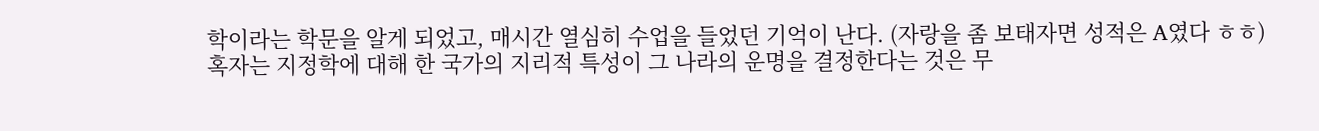학이라는 학문을 알게 되었고, 매시간 열심히 수업을 들었던 기억이 난다. (자랑을 좀 보태자면 성적은 A였다 ㅎㅎ)
혹자는 지정학에 대해 한 국가의 지리적 특성이 그 나라의 운명을 결정한다는 것은 무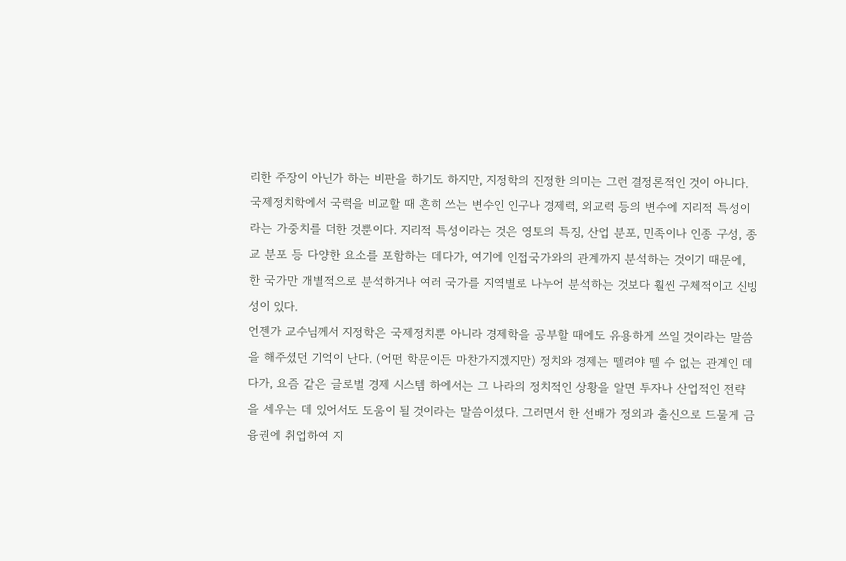리한 주장이 아닌가 하는 비판을 하기도 하지만, 지정학의 진정한 의미는 그런 결정론적인 것이 아니다. 국제정치학에서 국력을 비교할 때 흔히 쓰는 변수인 인구나 경제력, 외교력 등의 변수에 지리적 특성이라는 가중치를 더한 것뿐이다. 지리적 특성이라는 것은 영토의 특징, 산업 분포, 민족이나 인종 구성, 종교 분포 등 다양한 요소를 포함하는 데다가, 여기에 인접국가와의 관계까지 분석하는 것이기 때문에, 한 국가만 개별적으로 분석하거나 여러 국가를 지역별로 나누어 분석하는 것보다 훨씬 구체적이고 신빙성이 있다.
언젠가 교수님께서 지정학은 국제정치뿐 아니라 경제학을 공부할 때에도 유용하게 쓰일 것이라는 말씀을 해주셨던 기억이 난다. (어떤 학문이든 마찬가지겠지만) 정치와 경제는 뗄려야 뗄 수 없는 관계인 데다가, 요즘 같은 글로벌 경제 시스템 하에서는 그 나라의 정치적인 상황을 알면 투자나 산업적인 전략을 세우는 데 있어서도 도움이 될 것이라는 말씀이셨다. 그러면서 한 선배가 정외과 출신으로 드물게 금융권에 취업하여 지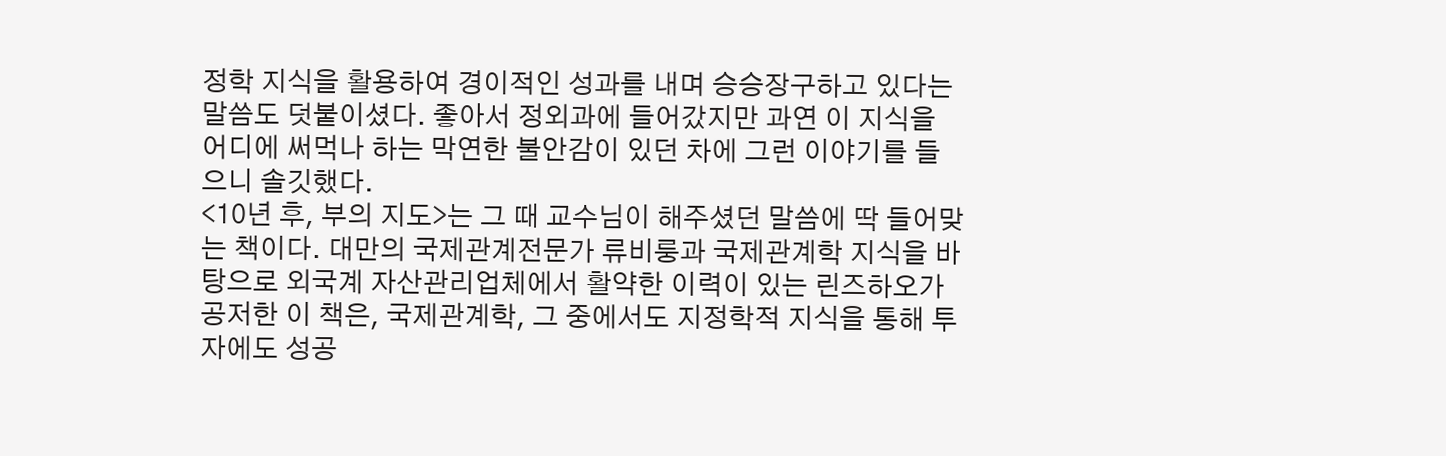정학 지식을 활용하여 경이적인 성과를 내며 승승장구하고 있다는 말씀도 덧붙이셨다. 좋아서 정외과에 들어갔지만 과연 이 지식을 어디에 써먹나 하는 막연한 불안감이 있던 차에 그런 이야기를 들으니 솔깃했다.
<10년 후, 부의 지도>는 그 때 교수님이 해주셨던 말씀에 딱 들어맞는 책이다. 대만의 국제관계전문가 류비룽과 국제관계학 지식을 바탕으로 외국계 자산관리업체에서 활약한 이력이 있는 린즈하오가 공저한 이 책은, 국제관계학, 그 중에서도 지정학적 지식을 통해 투자에도 성공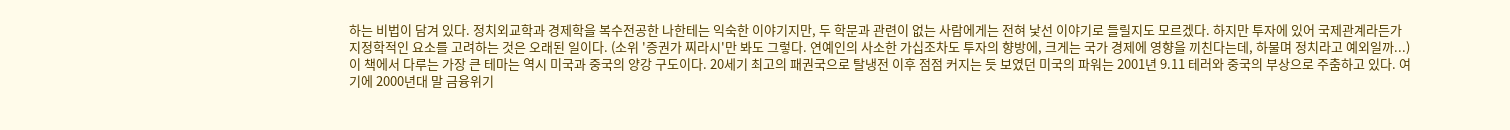하는 비법이 담겨 있다. 정치외교학과 경제학을 복수전공한 나한테는 익숙한 이야기지만, 두 학문과 관련이 없는 사람에게는 전혀 낯선 이야기로 들릴지도 모르겠다. 하지만 투자에 있어 국제관계라든가 지정학적인 요소를 고려하는 것은 오래된 일이다. (소위 '증권가 찌라시'만 봐도 그렇다. 연예인의 사소한 가십조차도 투자의 향방에, 크게는 국가 경제에 영향을 끼친다는데, 하물며 정치라고 예외일까...)
이 책에서 다루는 가장 큰 테마는 역시 미국과 중국의 양강 구도이다. 20세기 최고의 패권국으로 탈냉전 이후 점점 커지는 듯 보였던 미국의 파워는 2001년 9.11 테러와 중국의 부상으로 주춤하고 있다. 여기에 2000년대 말 금융위기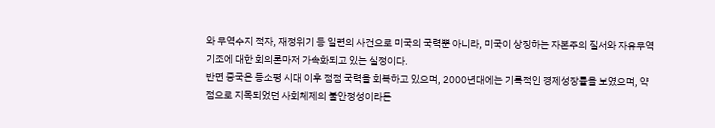와 무역수지 적자, 재정위기 등 일련의 사건으로 미국의 국력뿐 아니라, 미국이 상징하는 자본주의 질서와 자유무역 기조에 대한 회의론마저 가속화되고 있는 실정이다.
반면 중국은 등소평 시대 이후 점점 국력을 회복하고 있으며, 2000년대에는 기록적인 경제성장률을 보였으며, 약점으로 지목되었던 사회체제의 불안정성이라든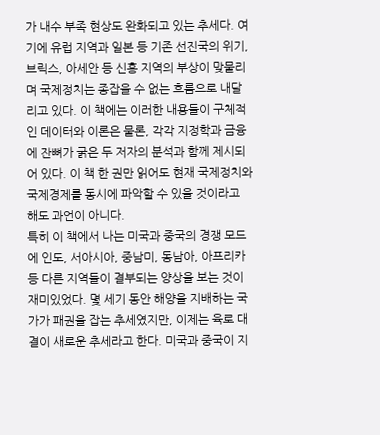가 내수 부족 현상도 완화되고 있는 추세다. 여기에 유럽 지역과 일본 등 기존 선진국의 위기, 브릭스, 아세안 등 신흥 지역의 부상이 맞물리며 국제정치는 종잡을 수 없는 흐름으로 내달리고 있다. 이 책에는 이러한 내용들이 구체적인 데이터와 이론은 물론, 각각 지정학과 금융에 잔뼈가 굵은 두 저자의 분석과 함께 제시되어 있다. 이 책 한 권만 읽어도 현재 국제정치와 국제경제를 동시에 파악할 수 있을 것이라고 해도 과언이 아니다.
특히 이 책에서 나는 미국과 중국의 경쟁 모드에 인도, 서아시아, 중남미, 동남아, 아프리카 등 다른 지역들이 결부되는 양상을 보는 것이 재미있었다. 몇 세기 동안 해양을 지배하는 국가가 패권을 잡는 추세였지만, 이제는 육로 대결이 새로운 추세라고 한다. 미국과 중국이 지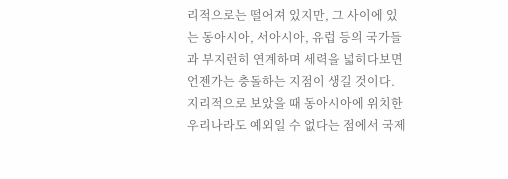리적으로는 떨어져 있지만, 그 사이에 있는 동아시아, 서아시아, 유럽 등의 국가들과 부지런히 연계하며 세력을 넓히다보면 언젠가는 충돌하는 지점이 생길 것이다.
지리적으로 보았을 때 동아시아에 위치한 우리나라도 예외일 수 없다는 점에서 국제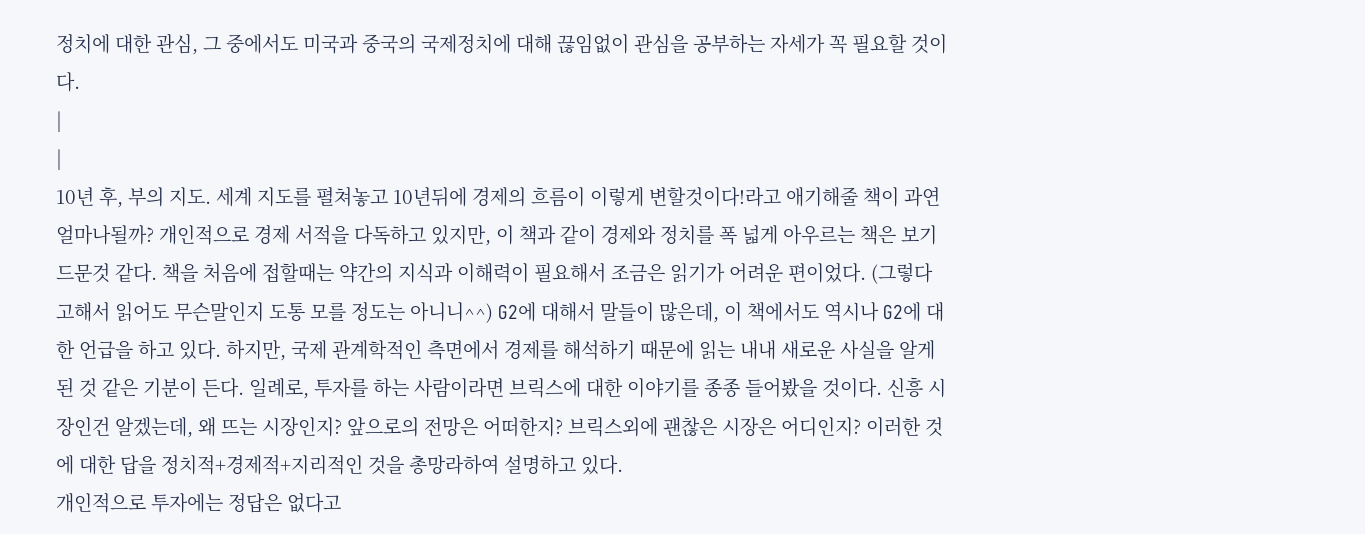정치에 대한 관심, 그 중에서도 미국과 중국의 국제정치에 대해 끊임없이 관심을 공부하는 자세가 꼭 필요할 것이다.
|
|
10년 후, 부의 지도. 세계 지도를 펼쳐놓고 10년뒤에 경제의 흐름이 이렇게 변할것이다!라고 애기해줄 책이 과연 얼마나될까? 개인적으로 경제 서적을 다독하고 있지만, 이 책과 같이 경제와 정치를 폭 넓게 아우르는 책은 보기 드문것 같다. 책을 처음에 접할때는 약간의 지식과 이해력이 필요해서 조금은 읽기가 어려운 편이었다. (그렇다고해서 읽어도 무슨말인지 도통 모를 정도는 아니니^^) G2에 대해서 말들이 많은데, 이 책에서도 역시나 G2에 대한 언급을 하고 있다. 하지만, 국제 관계학적인 측면에서 경제를 해석하기 때문에 읽는 내내 새로운 사실을 알게된 것 같은 기분이 든다. 일례로, 투자를 하는 사람이라면 브릭스에 대한 이야기를 종종 들어봤을 것이다. 신흥 시장인건 알겠는데, 왜 뜨는 시장인지? 앞으로의 전망은 어떠한지? 브릭스외에 괜찮은 시장은 어디인지? 이러한 것에 대한 답을 정치적+경제적+지리적인 것을 총망라하여 설명하고 있다.
개인적으로 투자에는 정답은 없다고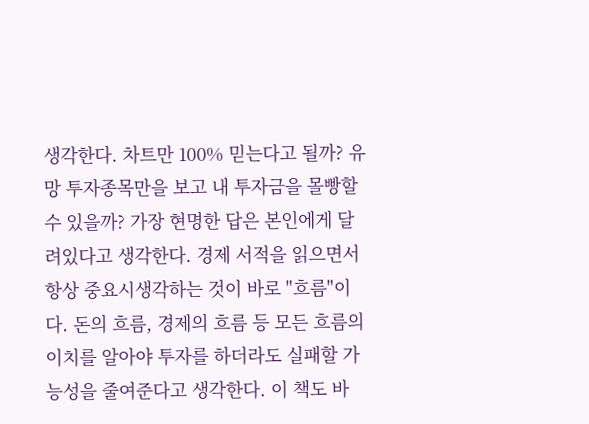생각한다. 차트만 100% 믿는다고 될까? 유망 투자종목만을 보고 내 투자금을 몰빵할 수 있을까? 가장 현명한 답은 본인에게 달려있다고 생각한다. 경제 서적을 읽으면서 항상 중요시생각하는 것이 바로 "흐름"이다. 돈의 흐름, 경제의 흐름 등 모든 흐름의 이치를 알아야 투자를 하더라도 실패할 가능성을 줄여준다고 생각한다. 이 책도 바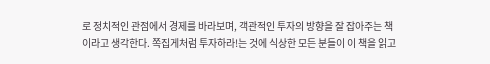로 정치적인 관점에서 경제를 바라보며, 객관적인 투자의 방향을 잘 잡아주는 책이라고 생각한다. 쪽집게처럼 투자하라!는 것에 식상한 모든 분들이 이 책을 읽고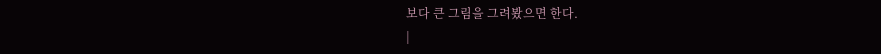보다 큰 그림을 그려봤으면 한다.
|